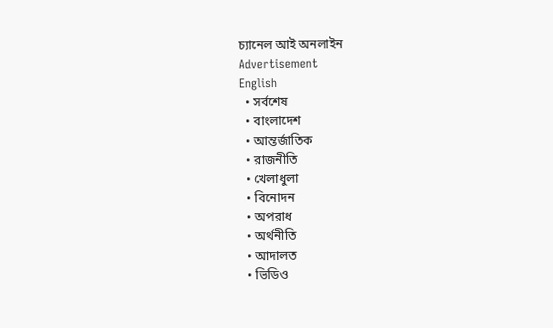চ্যানেল আই অনলাইন
Advertisement
English
  • সর্বশেষ
  • বাংলাদেশ
  • আন্তর্জাতিক
  • রাজনীতি
  • খেলাধুলা
  • বিনোদন
  • অপরাধ
  • অর্থনীতি
  • আদালত
  • ভিডিও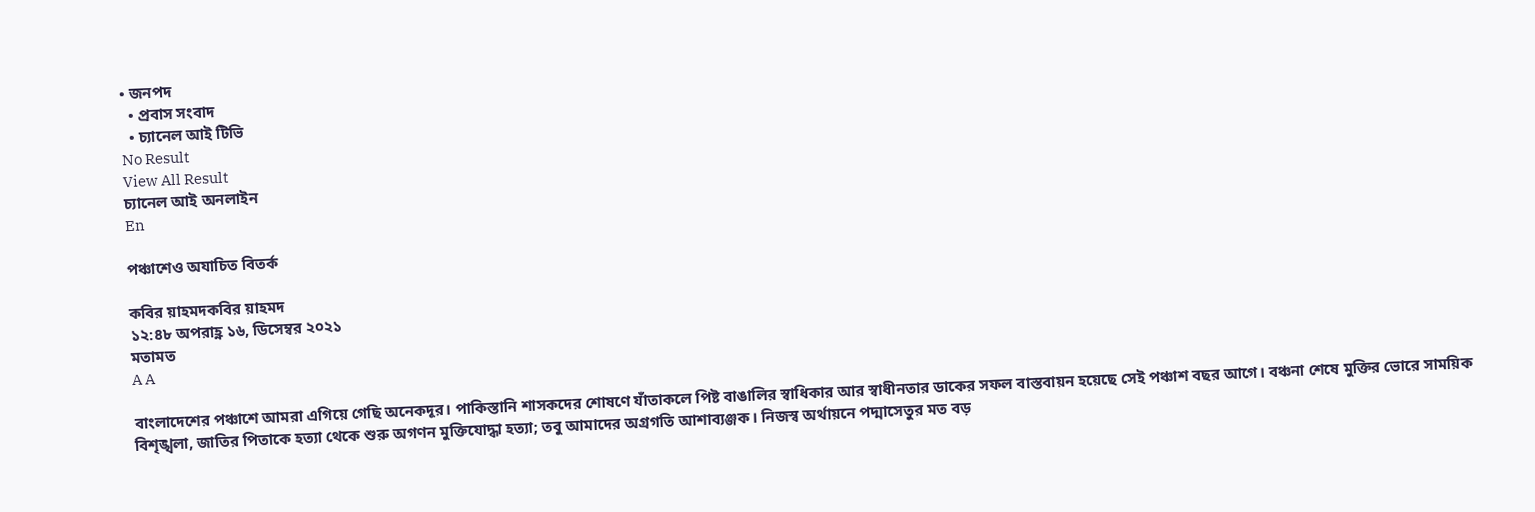• জনপদ
  • প্রবাস সংবাদ
  • চ্যানেল আই টিভি
No Result
View All Result
চ্যানেল আই অনলাইন
En

পঞ্চাশেও অযাচিত বিতর্ক

কবির য়াহমদকবির য়াহমদ
১২:৪৮ অপরাহ্ণ ১৬, ডিসেম্বর ২০২১
মতামত
A A

বাংলাদেশের পঞ্চাশে আমরা এগিয়ে গেছি অনেকদূর। পাকিস্তানি শাসকদের শোষণে যাঁতাকলে পিষ্ট বাঙালির স্বাধিকার আর স্বাধীনতার ডাকের সফল বাস্তবায়ন হয়েছে সেই পঞ্চাশ বছর আগে। বঞ্চনা শেষে মুক্তির ভোরে সাময়িক বিশৃঙ্খলা, জাতির পিতাকে হত্যা থেকে শুরু অগণন মুক্তিযোদ্ধা হত্যা; তবু আমাদের অগ্রগতি আশাব্যঞ্জক। নিজস্ব অর্থায়নে পদ্মাসেতুর মত বড়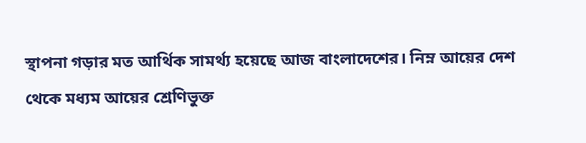স্থাপনা গড়ার মত আর্থিক সামর্থ্য হয়েছে আজ বাংলাদেশের। নিম্ন আয়ের দেশ থেকে মধ্যম আয়ের শ্রেণিভুক্ত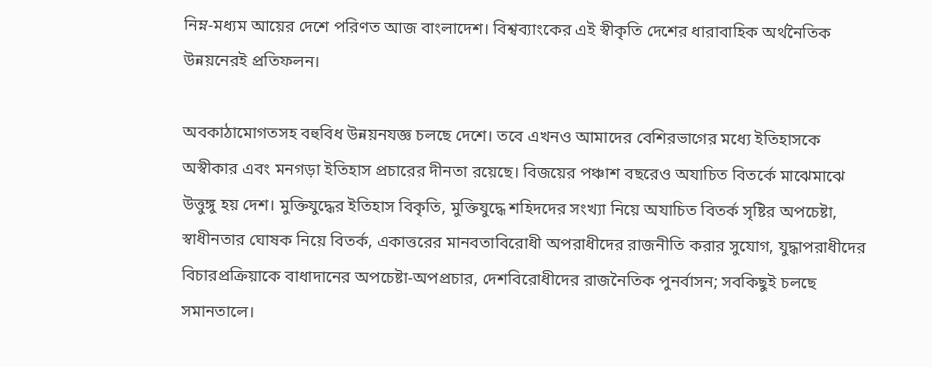নিম্ন-মধ্যম আয়ের দেশে পরিণত আজ বাংলাদেশ। বিশ্বব্যাংকের এই স্বীকৃতি দেশের ধারাবাহিক অর্থনৈতিক উন্নয়নেরই প্রতিফলন।

অবকাঠামোগতসহ বহুবিধ উন্নয়নযজ্ঞ চলছে দেশে। তবে এখনও আমাদের বেশিরভাগের মধ্যে ইতিহাসকে অস্বীকার এবং মনগড়া ইতিহাস প্রচারের দীনতা রয়েছে। বিজয়ের পঞ্চাশ বছরেও অযাচিত বিতর্কে মাঝেমাঝে উত্তুঙ্গু হয় দেশ। মুক্তিযুদ্ধের ইতিহাস বিকৃতি, মুক্তিযুদ্ধে শহিদদের সংখ্যা নিয়ে অযাচিত বিতর্ক সৃষ্টির অপচেষ্টা, স্বাধীনতার ঘোষক নিয়ে বিতর্ক, একাত্তরের মানবতাবিরোধী অপরাধীদের রাজনীতি করার সুযোগ, যুদ্ধাপরাধীদের বিচারপ্রক্রিয়াকে বাধাদানের অপচেষ্টা-অপপ্রচার, দেশবিরোধীদের রাজনৈতিক পুনর্বাসন; সবকিছুই চলছে সমানতালে।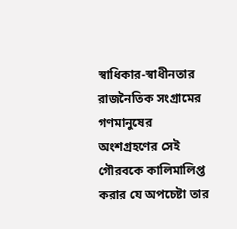স্বাধিকার-স্বাধীনতার রাজনৈতিক সংগ্রামের গণমানুষের অংশগ্রহণের সেই গৌরবকে কালিমালিপ্ত করার যে অপচেষ্টা তার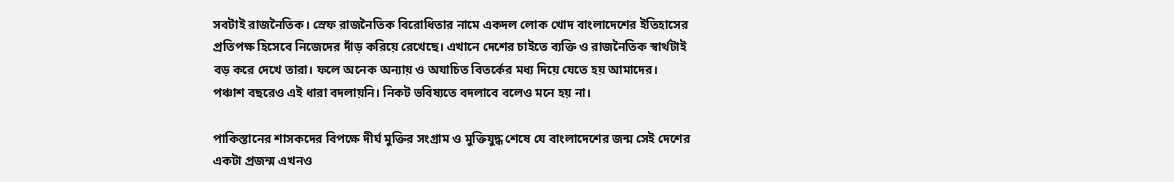সবটাই রাজনৈতিক। স্রেফ রাজনৈতিক বিরোধিতার নামে একদল লোক খোদ বাংলাদেশের ইতিহাসের প্রতিপক্ষ হিসেবে নিজেদের দাঁড় করিয়ে রেখেছে। এখানে দেশের চাইতে ব্যক্তি ও রাজনৈতিক স্বার্থটাই বড় করে দেখে তারা। ফলে অনেক অন্যায় ও অযাচিত বিতর্কের মধ্য দিয়ে যেতে হয় আমাদের। পঞ্চাশ বছরেও এই ধারা বদলায়নি। নিকট ভবিষ্যতে বদলাবে বলেও মনে হয় না।

পাকিস্তানের শাসকদের বিপক্ষে দীর্ঘ মুক্তির সংগ্রাম ও মুক্তিযুদ্ধ শেষে যে বাংলাদেশের জন্ম সেই দেশের একটা প্রজন্ম এখনও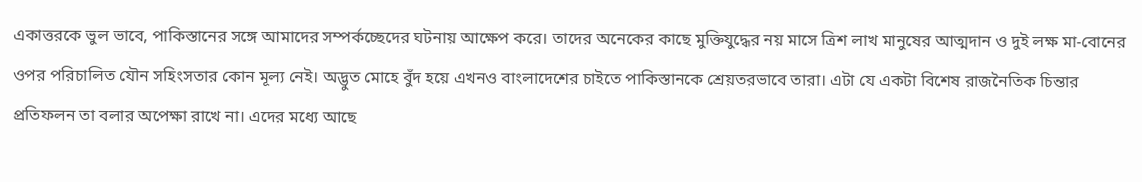একাত্তরকে ভুল ভাবে, পাকিস্তানের সঙ্গে আমাদের সম্পর্কচ্ছেদের ঘটনায় আক্ষেপ করে। তাদের অনেকের কাছে মুক্তিযুদ্ধের নয় মাসে ত্রিশ লাখ মানুষের আত্মদান ও দুই লক্ষ মা-বোনের ওপর পরিচালিত যৌন সহিংসতার কোন মূল্য নেই। অদ্ভুত মোহে বুঁদ হয়ে এখনও বাংলাদেশের চাইতে পাকিস্তানকে শ্রেয়তরভাবে তারা। এটা যে একটা বিশেষ রাজনৈতিক চিন্তার প্রতিফলন তা বলার অপেক্ষা রাখে না। এদের মধ্যে আছে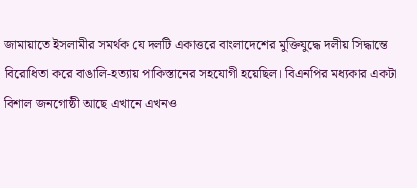জামায়াতে ইসলামীর সমর্থক যে দলটি একাত্তরে বাংলাদেশের মুক্তিযুদ্ধে দলীয় সিদ্ধান্তে বিরোধিতা করে বাঙালি-হত্যায় পাকিস্তানের সহযোগী হয়েছিল। বিএনপির মধ্যকার একটা বিশাল জনগোষ্ঠী আছে এখানে এখনও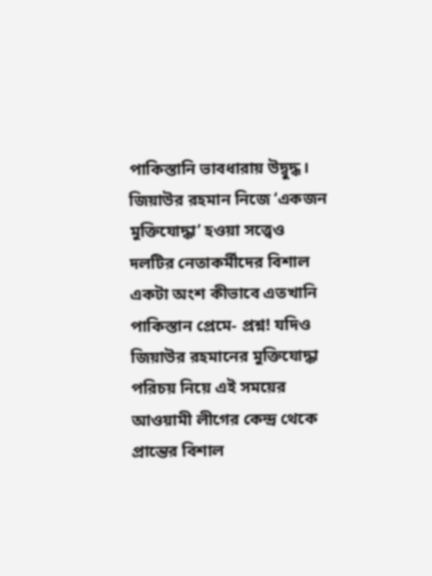পাকিস্তানি ভাবধারায় উদ্বুদ্ধ। জিয়াউর রহমান নিজে ‘একজন মুক্তিযোদ্ধা’ হওয়া সত্ত্বেও দলটির নেতাকর্মীদের বিশাল একটা অংশ কীভাবে এতখানি পাকিস্তান প্রেমে- প্রশ্ন! যদিও জিয়াউর রহমানের মুক্তিযোদ্ধা পরিচয় নিয়ে এই সময়ের আওয়ামী লীগের কেন্দ্র থেকে প্রান্তের বিশাল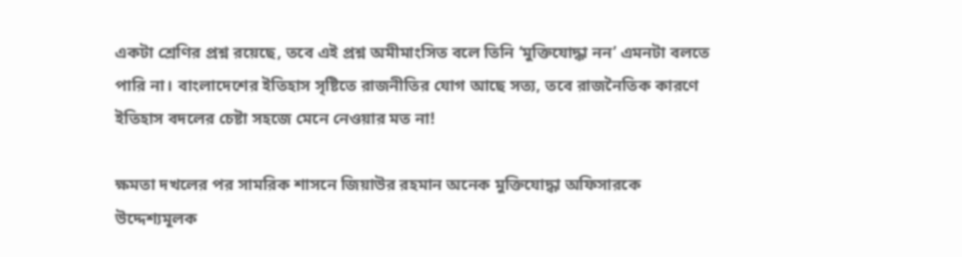একটা শ্রেণির প্রশ্ন রয়েছে, তবে এই প্রশ্ন অমীমাংসিত বলে তিনি ‘মুক্তিযোদ্ধা নন’ এমনটা বলতে পারি না। বাংলাদেশের ইতিহাস সৃষ্টিতে রাজনীতির যোগ আছে সত্য, তবে রাজনৈতিক কারণে ইতিহাস বদলের চেষ্টা সহজে মেনে নেওয়ার মত না!

ক্ষমতা দখলের পর সামরিক শাসনে জিয়াউর রহমান অনেক মুক্তিযোদ্ধা অফিসারকে উদ্দেশ্যমূলক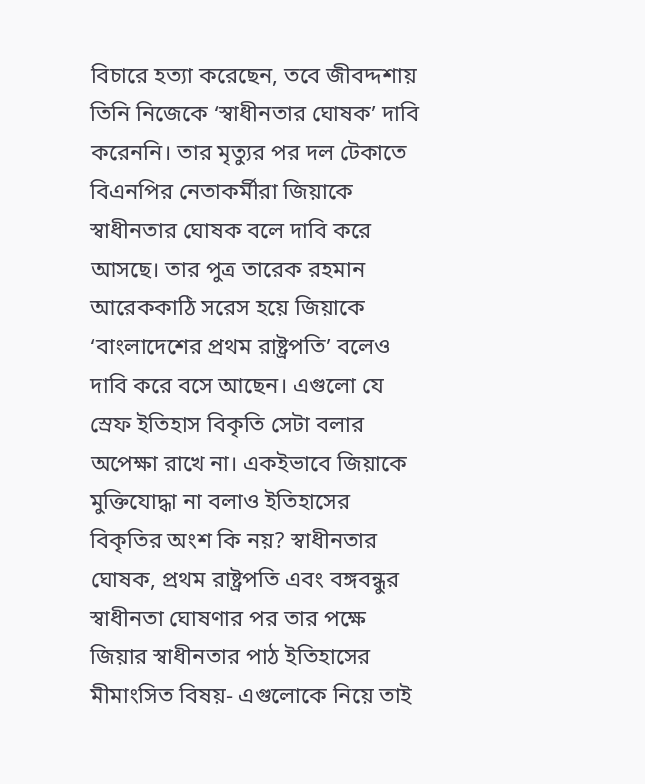বিচারে হত্যা করেছেন, তবে জীবদ্দশায় তিনি নিজেকে ‘স্বাধীনতার ঘোষক’ দাবি করেননি। তার মৃত্যুর পর দল টেকাতে বিএনপির নেতাকর্মীরা জিয়াকে স্বাধীনতার ঘোষক বলে দাবি করে আসছে। তার পুত্র তারেক রহমান আরেককাঠি সরেস হয়ে জিয়াকে ‘বাংলাদেশের প্রথম রাষ্ট্রপতি’ বলেও দাবি করে বসে আছেন। এগুলো যে স্রেফ ইতিহাস বিকৃতি সেটা বলার অপেক্ষা রাখে না। একইভাবে জিয়াকে মুক্তিযোদ্ধা না বলাও ইতিহাসের বিকৃতির অংশ কি নয়? স্বাধীনতার ঘোষক, প্রথম রাষ্ট্রপতি এবং বঙ্গবন্ধুর স্বাধীনতা ঘোষণার পর তার পক্ষে জিয়ার স্বাধীনতার পাঠ ইতিহাসের মীমাংসিত বিষয়- এগুলোকে নিয়ে তাই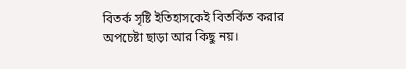বিতর্ক সৃষ্টি ইতিহাসকেই বিতর্কিত করার অপচেষ্টা ছাড়া আর কিছু নয়।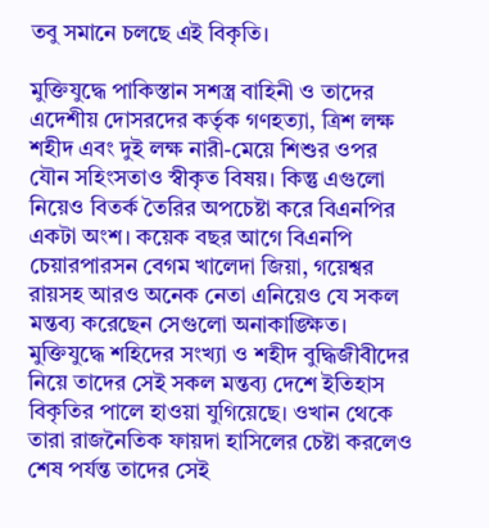তবু সমানে চলছে এই বিকৃতি।

মুক্তিযুদ্ধে পাকিস্তান সশস্ত্র বাহিনী ও তাদের এদেশীয় দোসরদের কর্তৃক গণহত্যা, ত্রিশ লক্ষ শহীদ এবং দুই লক্ষ নারী-মেয়ে শিশুর ওপর যৌন সহিংসতাও স্বীকৃত বিষয়। কিন্তু এগুলো নিয়েও বিতর্ক তৈরির অপচেষ্টা করে বিএনপির একটা অংশ। কয়েক বছর আগে বিএনপি চেয়ারপারসন বেগম খালেদা জিয়া, গয়েশ্বর রায়সহ আরও অনেক নেতা এনিয়েও যে সকল মন্তব্য করেছেন সেগুলো অনাকাঙ্ক্ষিত। মুক্তিযুদ্ধে শহিদের সংখ্যা ও শহীদ বুদ্ধিজীবীদের নিয়ে তাদের সেই সকল মন্তব্য দেশে ইতিহাস বিকৃতির পালে হাওয়া যুগিয়েছে। ওখান থেকে তারা রাজনৈতিক ফায়দা হাসিলের চেষ্টা করলেও শেষ পর্যন্ত তাদের সেই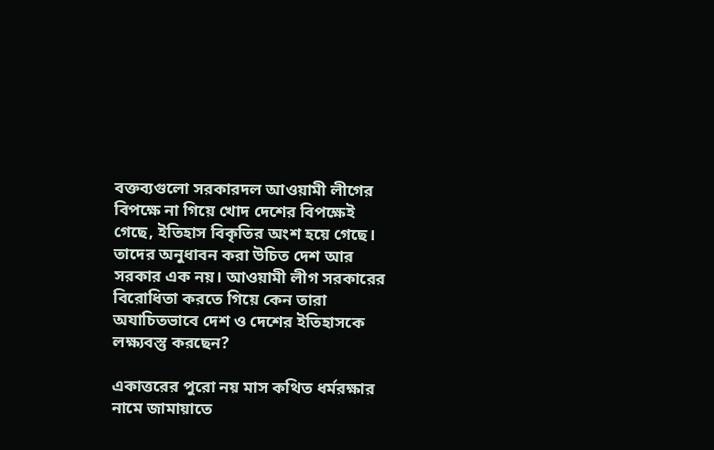বক্তব্যগুলো সরকারদল আওয়ামী লীগের বিপক্ষে না গিয়ে খোদ দেশের বিপক্ষেই গেছে, ইতিহাস বিকৃতির অংশ হয়ে গেছে। তাদের অনুধাবন করা উচিত দেশ আর সরকার এক নয়। আওয়ামী লীগ সরকারের বিরোধিতা করতে গিয়ে কেন তারা অযাচিতভাবে দেশ ও দেশের ইতিহাসকে লক্ষ্যবস্তু করছেন?

একাত্তরের পুরো নয় মাস কথিত ধর্মরক্ষার নামে জামায়াতে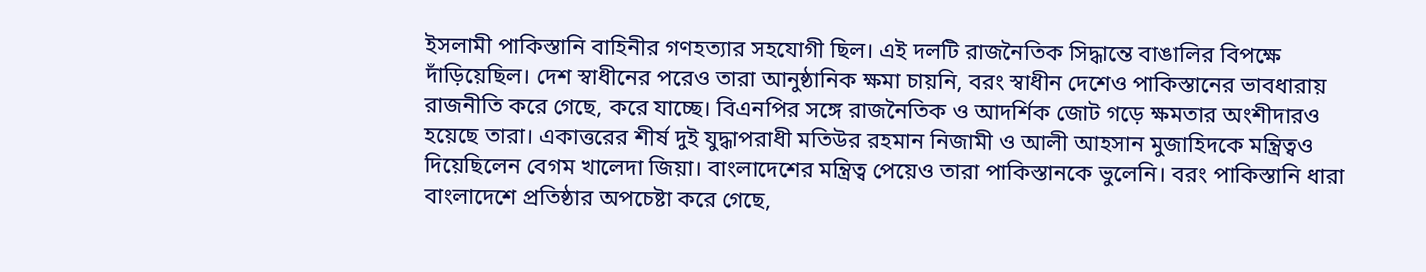ইসলামী পাকিস্তানি বাহিনীর গণহত্যার সহযোগী ছিল। এই দলটি রাজনৈতিক সিদ্ধান্তে বাঙালির বিপক্ষে দাঁড়িয়েছিল। দেশ স্বাধীনের পরেও তারা আনুষ্ঠানিক ক্ষমা চায়নি, বরং স্বাধীন দেশেও পাকিস্তানের ভাবধারায় রাজনীতি করে গেছে, করে যাচ্ছে। বিএনপির সঙ্গে রাজনৈতিক ও আদর্শিক জোট গড়ে ক্ষমতার অংশীদারও হয়েছে তারা। একাত্তরের শীর্ষ দুই যুদ্ধাপরাধী মতিউর রহমান নিজামী ও আলী আহসান মুজাহিদকে মন্ত্রিত্বও দিয়েছিলেন বেগম খালেদা জিয়া। বাংলাদেশের মন্ত্রিত্ব পেয়েও তারা পাকিস্তানকে ভুলেনি। বরং পাকিস্তানি ধারা বাংলাদেশে প্রতিষ্ঠার অপচেষ্টা করে গেছে,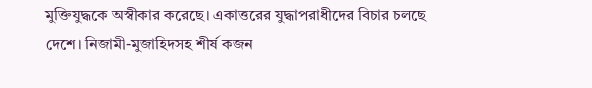মুক্তিযুদ্ধকে অস্বীকার করেছে। একাত্তরের যুদ্ধাপরাধীদের বিচার চলছে দেশে। নিজামী-মুজাহিদসহ শীর্ষ কজন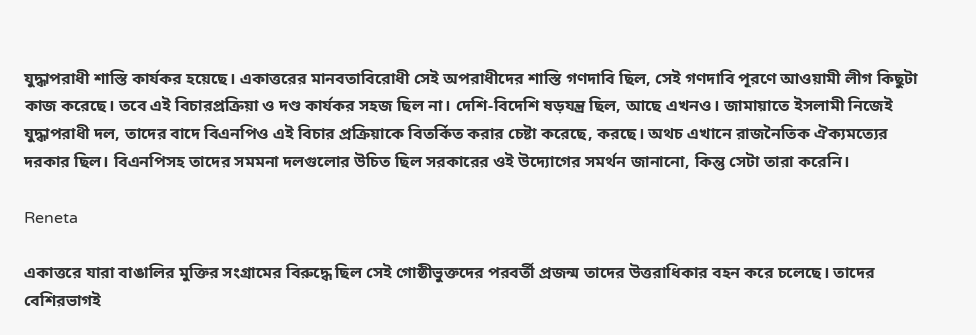যুদ্ধাপরাধী শাস্তি কার্যকর হয়েছে। একাত্তরের মানবতাবিরোধী সেই অপরাধীদের শাস্তি গণদাবি ছিল, সেই গণদাবি পূরণে আওয়ামী লীগ কিছুটা কাজ করেছে। তবে এই বিচারপ্রক্রিয়া ও দণ্ড কার্যকর সহজ ছিল না। দেশি-বিদেশি ষড়যন্ত্র ছিল, আছে এখনও। জামায়াতে ইসলামী নিজেই যুদ্ধাপরাধী দল, তাদের বাদে বিএনপিও এই বিচার প্রক্রিয়াকে বিতর্কিত করার চেষ্টা করেছে, করছে। অথচ এখানে রাজনৈতিক ঐক্যমত্যের দরকার ছিল। বিএনপিসহ তাদের সমমনা দলগুলোর উচিত ছিল সরকারের ওই উদ্যোগের সমর্থন জানানো, কিন্তু সেটা তারা করেনি।

Reneta

একাত্তরে যারা বাঙালির মুক্তির সংগ্রামের বিরুদ্ধে ছিল সেই গোষ্ঠীভুক্তদের পরবর্তী প্রজন্ম তাদের উত্তরাধিকার বহন করে চলেছে। তাদের বেশিরভাগই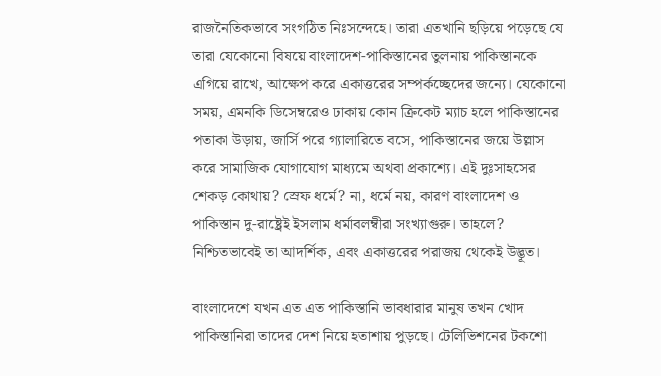রাজনৈতিকভাবে সংগঠিত নিঃসন্দেহে। তারা এতখানি ছড়িয়ে পড়েছে যে তারা যেকোনো বিষয়ে বাংলাদেশ-পাকিস্তানের তুলনায় পাকিস্তানকে এগিয়ে রাখে, আক্ষেপ করে একাত্তরের সম্পর্কচ্ছেদের জন্যে। যেকোনো সময়, এমনকি ডিসেম্বরেও ঢাকায় কোন ক্রিকেট ম্যাচ হলে পাকিস্তানের পতাকা উড়ায়, জার্সি পরে গ্যালারিতে বসে, পাকিস্তানের জয়ে উল্লাস করে সামাজিক যোগাযোগ মাধ্যমে অথবা প্রকাশ্যে। এই দুঃসাহসের শেকড় কোথায়? স্রেফ ধর্মে? না, ধর্মে নয়, কারণ বাংলাদেশ ও পাকিস্তান দু-রাষ্ট্রেই ইসলাম ধর্মাবলম্বীরা সংখ্যাগুরু। তাহলে? নিশ্চিতভাবেই তা আদর্শিক, এবং একাত্তরের পরাজয় থেকেই উদ্ভূত।

বাংলাদেশে যখন এত এত পাকিস্তানি ভাবধারার মানুষ তখন খোদ পাকিস্তানিরা তাদের দেশ নিয়ে হতাশায় পুড়ছে। টেলিভিশনের টকশো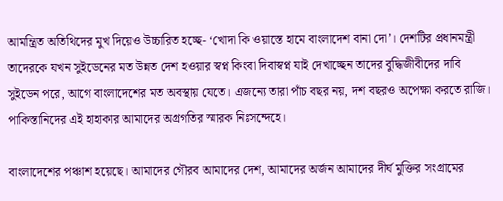আমন্ত্রিত অতিথিদের মুখ দিয়েও উচ্চারিত হচ্ছে- ‘খোদা কি ওয়াস্তে হামে বাংলাদেশ বানা দো’। দেশটির প্রধানমন্ত্রী তাদেরকে যখন সুইডেনের মত উন্নত দেশ হওয়ার স্বপ্ন কিংবা দিবাস্বপ্ন যাই দেখাচ্ছেন তাদের বুদ্ধিজীবীদের দাবি সুইডেন পরে, আগে বাংলাদেশের মত অবস্থায় যেতে। এজন্যে তারা পাঁচ বছর নয়, দশ বছরও অপেক্ষা করতে রাজি। পাকিস্তানিদের এই হাহাকার আমাদের অগ্রগতির স্মারক নিঃসন্দেহে।

বাংলাদেশের পঞ্চাশ হয়েছে। আমাদের গৌরব আমাদের দেশ, আমাদের অর্জন আমাদের দীর্ঘ মুক্তির সংগ্রামের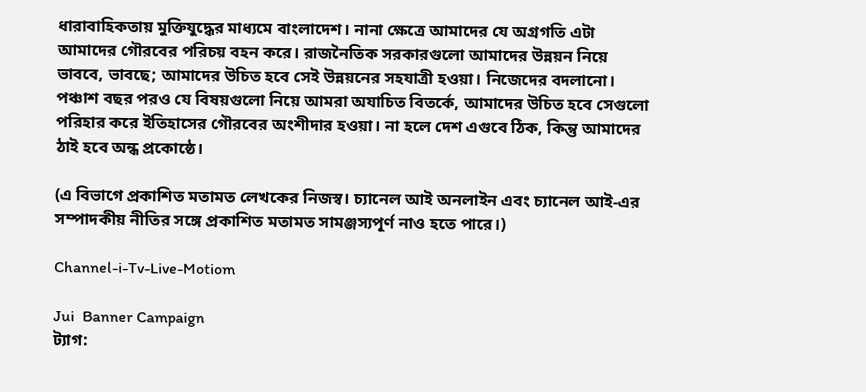ধারাবাহিকতায় মুক্তিযুদ্ধের মাধ্যমে বাংলাদেশ। নানা ক্ষেত্রে আমাদের যে অগ্রগতি এটা আমাদের গৌরবের পরিচয় বহন করে। রাজনৈতিক সরকারগুলো আমাদের উন্নয়ন নিয়ে ভাববে, ভাবছে; আমাদের উচিত হবে সেই উন্নয়নের সহযাত্রী হওয়া। নিজেদের বদলানো। পঞ্চাশ বছর পরও যে বিষয়গুলো নিয়ে আমরা অযাচিত বিতর্কে, আমাদের উচিত হবে সেগুলো পরিহার করে ইতিহাসের গৌরবের অংশীদার হওয়া। না হলে দেশ এগুবে ঠিক, কিন্তু আমাদের ঠাই হবে অন্ধ প্রকোষ্ঠে।

(এ বিভাগে প্রকাশিত মতামত লেখকের নিজস্ব। চ্যানেল আই অনলাইন এবং চ্যানেল আই-এর সম্পাদকীয় নীতির সঙ্গে প্রকাশিত মতামত সামঞ্জস্যপূর্ণ নাও হতে পারে।)

Channel-i-Tv-Live-Motiom

Jui  Banner Campaign
ট্যাগ: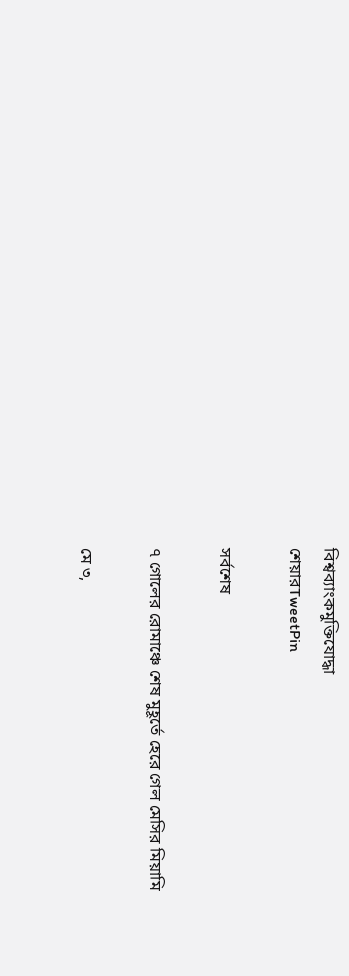বিশ্বব্যাংকমুক্তিযোদ্ধা
শেয়ারTweetPin

সর্বশেষ

৭ গোলের রোমাঞ্চে শেষ মুহূর্তে হেরে গেল মেসির মিয়ামি

মে ৩,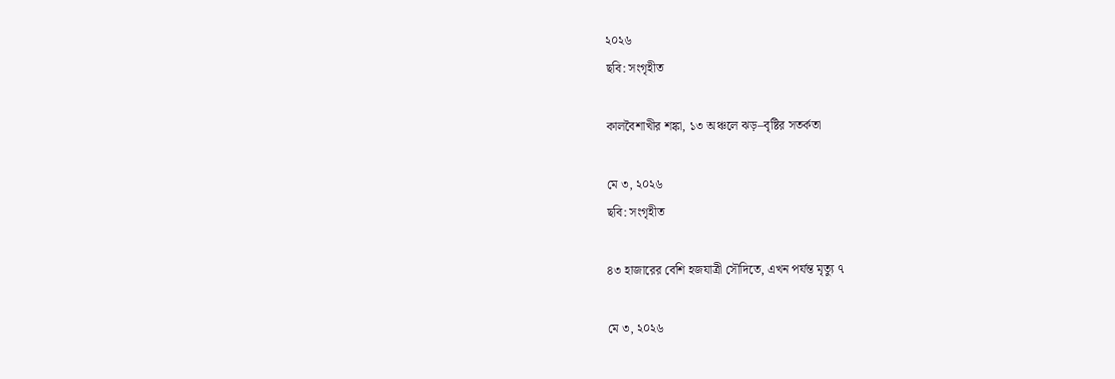২০২৬
ছবি: সংগৃহীত

কালবৈশাখীর শঙ্কা, ১৩ অঞ্চলে ঝড়–বৃষ্টির সতর্কতা

মে ৩, ২০২৬
ছবি: সংগৃহীত

৪৩ হাজারের বেশি হজযাত্রী সৌদিতে, এখন পর্যন্ত মৃত্যু ৭

মে ৩, ২০২৬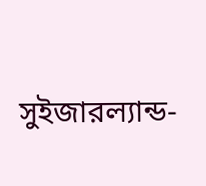সুইজারল্যান্ড-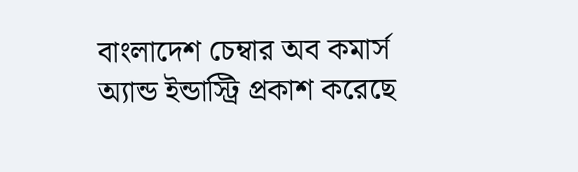বাংলাদেশ চেম্বার অব কমার্স অ্যান্ড ইন্ডাস্ট্রি প্রকাশ করেছে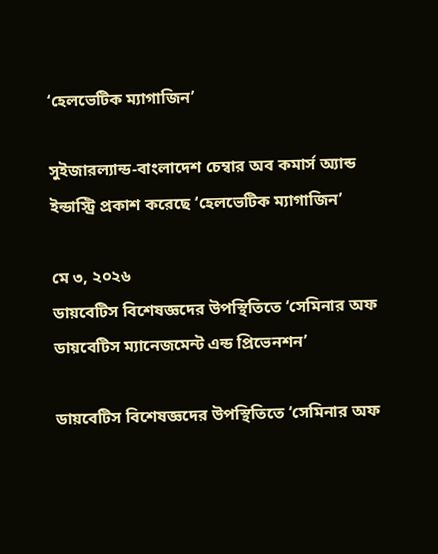‘হেলভেটিক ম্যাগাজিন’

সুইজারল্যান্ড-বাংলাদেশ চেম্বার অব কমার্স অ্যান্ড ইন্ডাস্ট্রি প্রকাশ করেছে ‘হেলভেটিক ম্যাগাজিন’

মে ৩, ২০২৬
ডায়বেটিস বিশেষজ্ঞদের উপস্থিতিতে ‘সেমিনার অফ ডায়বেটিস ম্যানেজমেন্ট এন্ড প্রিভেনশন’

ডায়বেটিস বিশেষজ্ঞদের উপস্থিতিতে ‘সেমিনার অফ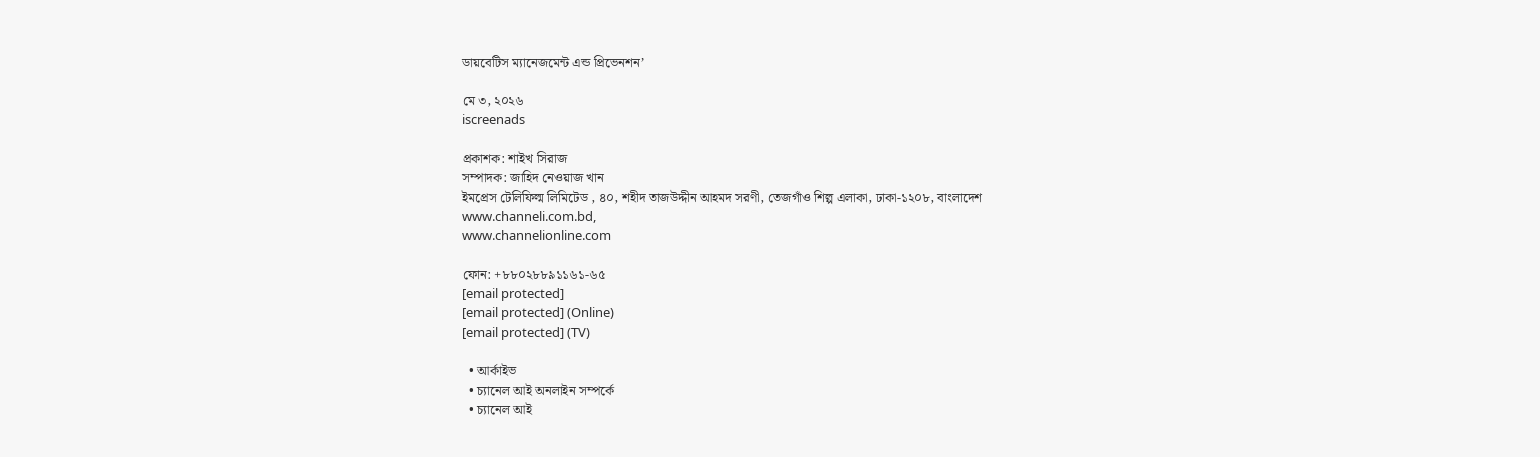ডায়বেটিস ম্যানেজমেন্ট এন্ড প্রিভেনশন’

মে ৩, ২০২৬
iscreenads

প্রকাশক: শাইখ সিরাজ
সম্পাদক: জাহিদ নেওয়াজ খান
ইমপ্রেস টেলিফিল্ম লিমিটেড , ৪০, শহীদ তাজউদ্দীন আহমদ সরণী, তেজগাঁও শিল্প এলাকা, ঢাকা-১২০৮, বাংলাদেশ
www.channeli.com.bd,
www.channelionline.com

ফোন: +৮৮০২৮৮৯১১৬১-৬৫
[email protected]
[email protected] (Online)
[email protected] (TV)

  • আর্কাইভ
  • চ্যানেল আই অনলাইন সম্পর্কে
  • চ্যানেল আই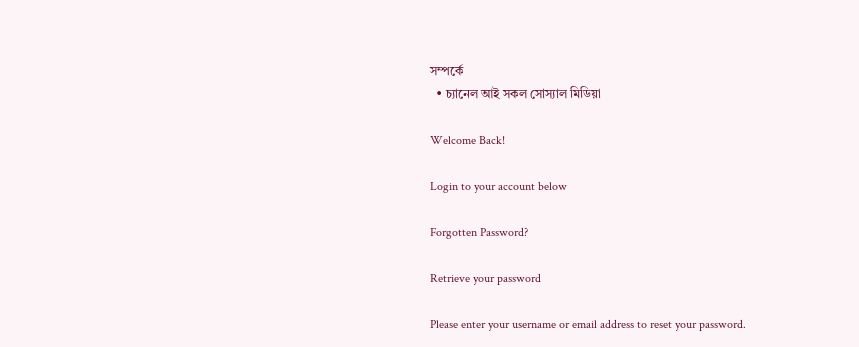সম্পর্কে
  • চ্যানেল আই সকল সোস্যাল মিডিয়া

Welcome Back!

Login to your account below

Forgotten Password?

Retrieve your password

Please enter your username or email address to reset your password.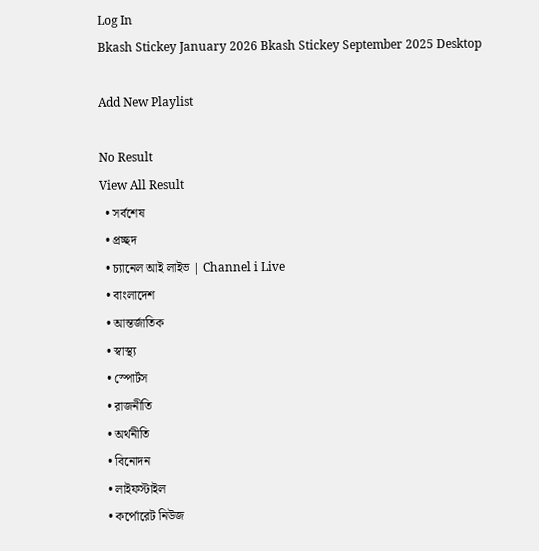Log In
Bkash Stickey January 2026 Bkash Stickey September 2025 Desktop

Add New Playlist

No Result
View All Result
  • সর্বশেষ
  • প্রচ্ছদ
  • চ্যানেল আই লাইভ | Channel i Live
  • বাংলাদেশ
  • আন্তর্জাতিক
  • স্বাস্থ্য
  • স্পোর্টস
  • রাজনীতি
  • অর্থনীতি
  • বিনোদন
  • লাইফস্টাইল
  • কর্পোরেট নিউজ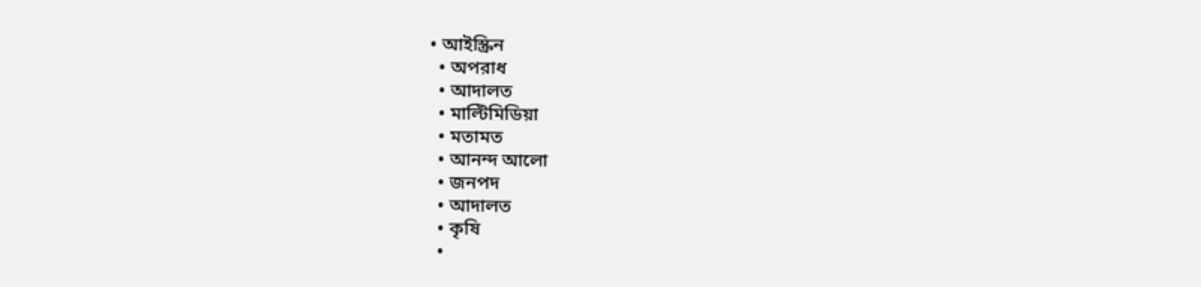• আইস্ক্রিন
  • অপরাধ
  • আদালত
  • মাল্টিমিডিয়া
  • মতামত
  • আনন্দ আলো
  • জনপদ
  • আদালত
  • কৃষি
  •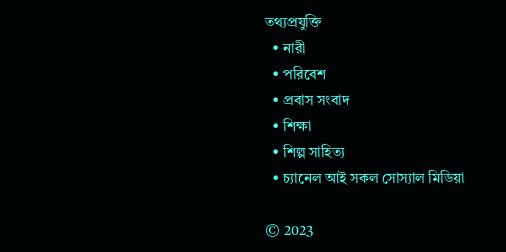তথ্যপ্রযুক্তি
  • নারী
  • পরিবেশ
  • প্রবাস সংবাদ
  • শিক্ষা
  • শিল্প সাহিত্য
  • চ্যানেল আই সকল সোস্যাল মিডিয়া

© 2023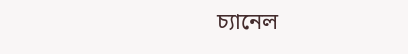চ্যানেল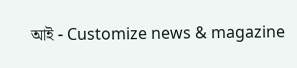আই - Customize news & magazine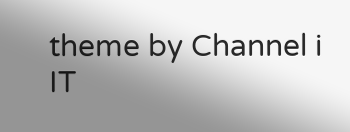theme by Channel i IT